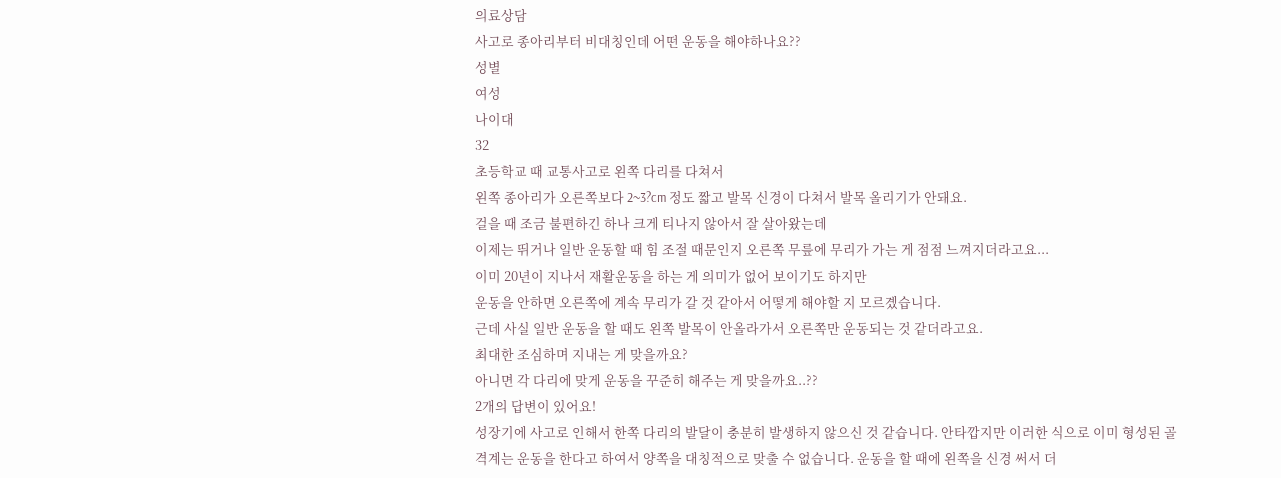의료상담
사고로 종아리부터 비대칭인데 어떤 운동을 해야하나요??
성별
여성
나이대
32
초등학교 때 교통사고로 왼쪽 다리를 다쳐서
왼쪽 종아리가 오른쪽보다 2~3?cm 정도 짧고 발목 신경이 다쳐서 발목 올리기가 안돼요.
걸을 때 조금 불편하긴 하나 크게 티나지 않아서 잘 살아왔는데
이제는 뛰거나 일반 운동할 때 힘 조절 때문인지 오른쪽 무릎에 무리가 가는 게 점점 느껴지더라고요...
이미 20년이 지나서 재활운동을 하는 게 의미가 없어 보이기도 하지만
운동을 안하면 오른쪽에 계속 무리가 갈 것 같아서 어떻게 해야할 지 모르곘습니다.
근데 사실 일반 운동을 할 때도 왼쪽 발목이 안올라가서 오른쪽만 운동되는 것 같더라고요.
최대한 조심하며 지내는 게 맞을까요?
아니면 각 다리에 맞게 운동을 꾸준히 해주는 게 맞을까요..??
2개의 답변이 있어요!
성장기에 사고로 인해서 한쪽 다리의 발달이 충분히 발생하지 않으신 것 같습니다. 안타깝지만 이러한 식으로 이미 형성된 골격계는 운동을 한다고 하여서 양쪽을 대칭적으로 맞출 수 없습니다. 운동을 할 때에 왼쪽을 신경 써서 더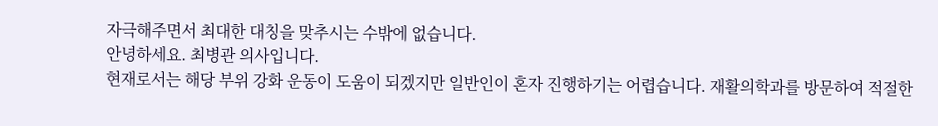자극해주면서 최대한 대칭을 맞추시는 수밖에 없습니다.
안녕하세요. 최병관 의사입니다.
현재로서는 해당 부위 강화 운동이 도움이 되겠지만 일반인이 혼자 진행하기는 어렵습니다. 재활의학과를 방문하여 적절한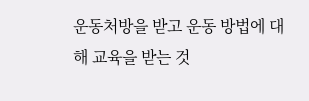운동처방을 받고 운동 방법에 대해 교육을 받는 것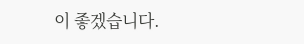이 좋겠습니다.